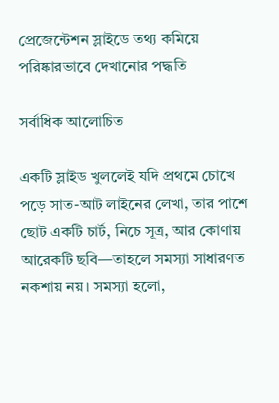প্রেজেন্টেশন স্লাইডে তথ্য কমিয়ে পরিষ্কারভাবে দেখানোর পদ্ধতি

সর্বাধিক আলোচিত

একটি স্লাইড খুললেই যদি প্রথমে চোখে পড়ে সাত-আট লাইনের লেখা, তার পাশে ছোট একটি চার্ট, নিচে সূত্র, আর কোণায় আরেকটি ছবি—তাহলে সমস্যা সাধারণত নকশায় নয়। সমস্যা হলো,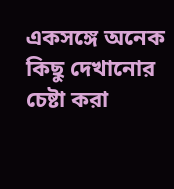একসঙ্গে অনেক কিছু দেখানোর চেষ্টা করা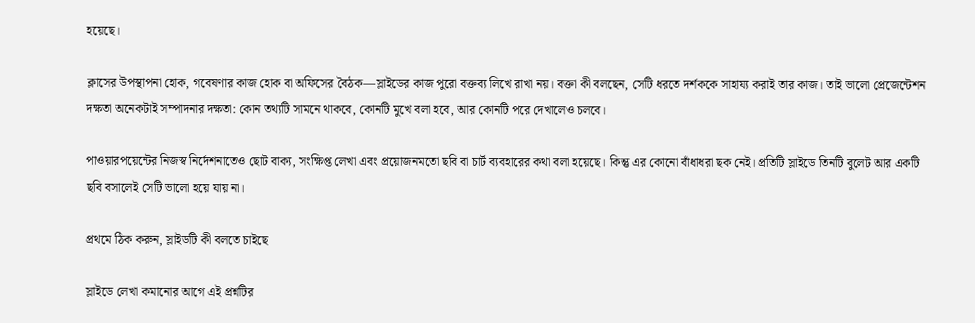হয়েছে।

ক্লাসের উপস্থাপনা হোক, গবেষণার কাজ হোক বা অফিসের বৈঠক—স্লাইডের কাজ পুরো বক্তব্য লিখে রাখা নয়। বক্তা কী বলছেন, সেটি ধরতে দর্শককে সাহায্য করাই তার কাজ। তাই ভালো প্রেজেন্টেশন দক্ষতা অনেকটাই সম্পাদনার দক্ষতা: কোন তথ্যটি সামনে থাকবে, কোনটি মুখে বলা হবে, আর কোনটি পরে দেখালেও চলবে।

পাওয়ারপয়েন্টের নিজস্ব নির্দেশনাতেও ছোট বাক্য, সংক্ষিপ্ত লেখা এবং প্রয়োজনমতো ছবি বা চার্ট ব্যবহারের কথা বলা হয়েছে। কিন্তু এর কোনো বাঁধাধরা ছক নেই। প্রতিটি স্লাইডে তিনটি বুলেট আর একটি ছবি বসালেই সেটি ভালো হয়ে যায় না।

প্রথমে ঠিক করুন, স্লাইডটি কী বলতে চাইছে

স্লাইডে লেখা কমানোর আগে এই প্রশ্নটির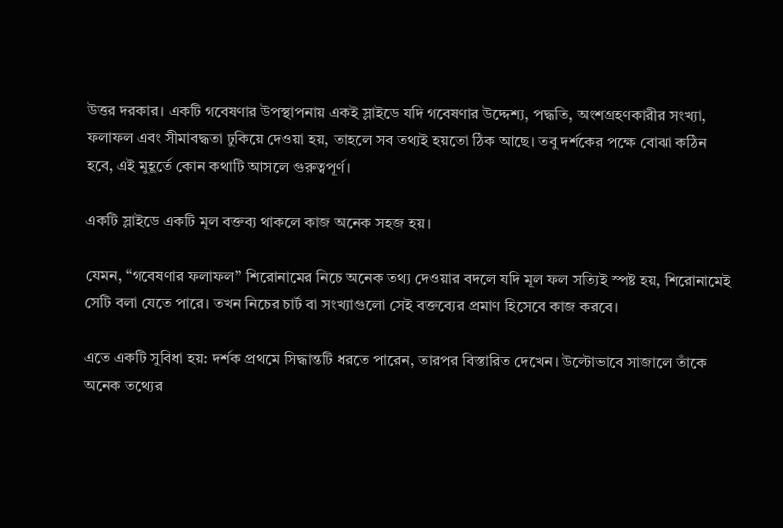উত্তর দরকার। একটি গবেষণার উপস্থাপনায় একই স্লাইডে যদি গবেষণার উদ্দেশ্য, পদ্ধতি, অংশগ্রহণকারীর সংখ্যা, ফলাফল এবং সীমাবদ্ধতা ঢুকিয়ে দেওয়া হয়, তাহলে সব তথ্যই হয়তো ঠিক আছে। তবু দর্শকের পক্ষে বোঝা কঠিন হবে, এই মুহূর্তে কোন কথাটি আসলে গুরুত্বপূর্ণ।

একটি স্লাইডে একটি মূল বক্তব্য থাকলে কাজ অনেক সহজ হয়।

যেমন, “গবেষণার ফলাফল” শিরোনামের নিচে অনেক তথ্য দেওয়ার বদলে যদি মূল ফল সত্যিই স্পষ্ট হয়, শিরোনামেই সেটি বলা যেতে পারে। তখন নিচের চার্ট বা সংখ্যাগুলো সেই বক্তব্যের প্রমাণ হিসেবে কাজ করবে।

এতে একটি সুবিধা হয়: দর্শক প্রথমে সিদ্ধান্তটি ধরতে পারেন, তারপর বিস্তারিত দেখেন। উল্টোভাবে সাজালে তাঁকে অনেক তথ্যের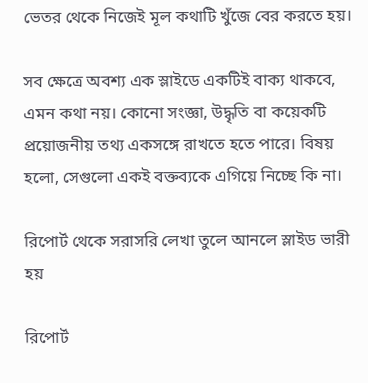ভেতর থেকে নিজেই মূল কথাটি খুঁজে বের করতে হয়।

সব ক্ষেত্রে অবশ্য এক স্লাইডে একটিই বাক্য থাকবে, এমন কথা নয়। কোনো সংজ্ঞা, উদ্ধৃতি বা কয়েকটি প্রয়োজনীয় তথ্য একসঙ্গে রাখতে হতে পারে। বিষয় হলো, সেগুলো একই বক্তব্যকে এগিয়ে নিচ্ছে কি না।

রিপোর্ট থেকে সরাসরি লেখা তুলে আনলে স্লাইড ভারী হয়

রিপোর্ট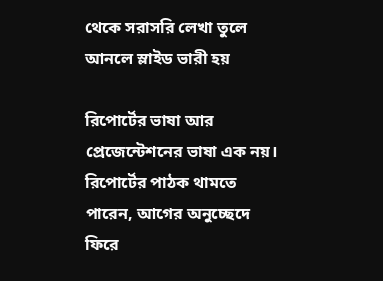থেকে সরাসরি লেখা তুলে আনলে স্লাইড ভারী হয়

রিপোর্টের ভাষা আর প্রেজেন্টেশনের ভাষা এক নয়। রিপোর্টের পাঠক থামতে পারেন, আগের অনুচ্ছেদে ফিরে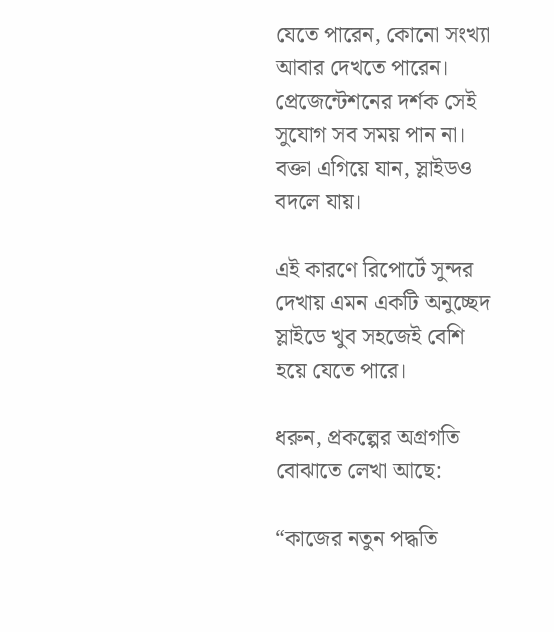যেতে পারেন, কোনো সংখ্যা আবার দেখতে পারেন। প্রেজেন্টেশনের দর্শক সেই সুযোগ সব সময় পান না। বক্তা এগিয়ে যান, স্লাইডও বদলে যায়।

এই কারণে রিপোর্টে সুন্দর দেখায় এমন একটি অনুচ্ছেদ স্লাইডে খুব সহজেই বেশি হয়ে যেতে পারে।

ধরুন, প্রকল্পের অগ্রগতি বোঝাতে লেখা আছে:

“কাজের নতুন পদ্ধতি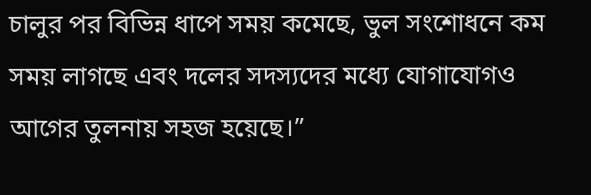চালুর পর বিভিন্ন ধাপে সময় কমেছে, ভুল সংশোধনে কম সময় লাগছে এবং দলের সদস্যদের মধ্যে যোগাযোগও আগের তুলনায় সহজ হয়েছে।”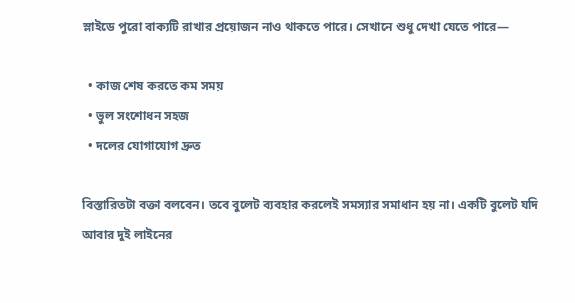স্লাইডে পুরো বাক্যটি রাখার প্রয়োজন নাও থাকতে পারে। সেখানে শুধু দেখা যেতে পারে—

  • কাজ শেষ করতে কম সময়
  • ভুল সংশোধন সহজ
  • দলের যোগাযোগ দ্রুত

বিস্তারিতটা বক্তা বলবেন। তবে বুলেট ব্যবহার করলেই সমস্যার সমাধান হয় না। একটি বুলেট যদি আবার দুই লাইনের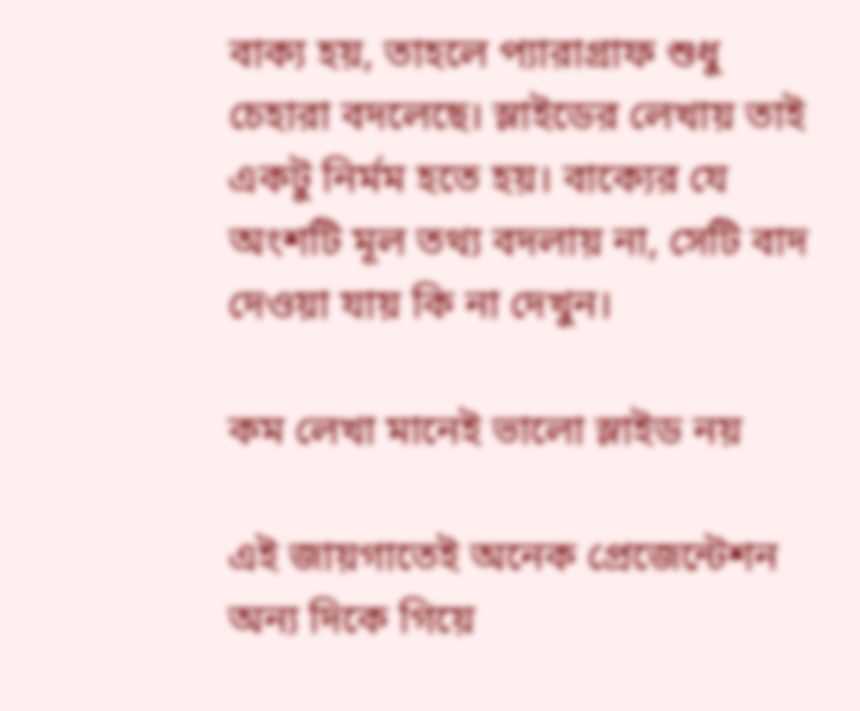বাক্য হয়, তাহলে প্যারাগ্রাফ শুধু চেহারা বদলেছে। স্লাইডের লেখায় তাই একটু নির্মম হতে হয়। বাক্যের যে অংশটি মূল তথ্য বদলায় না, সেটি বাদ দেওয়া যায় কি না দেখুন।

কম লেখা মানেই ভালো স্লাইড নয়

এই জায়গাতেই অনেক প্রেজেন্টেশন অন্য দিকে গিয়ে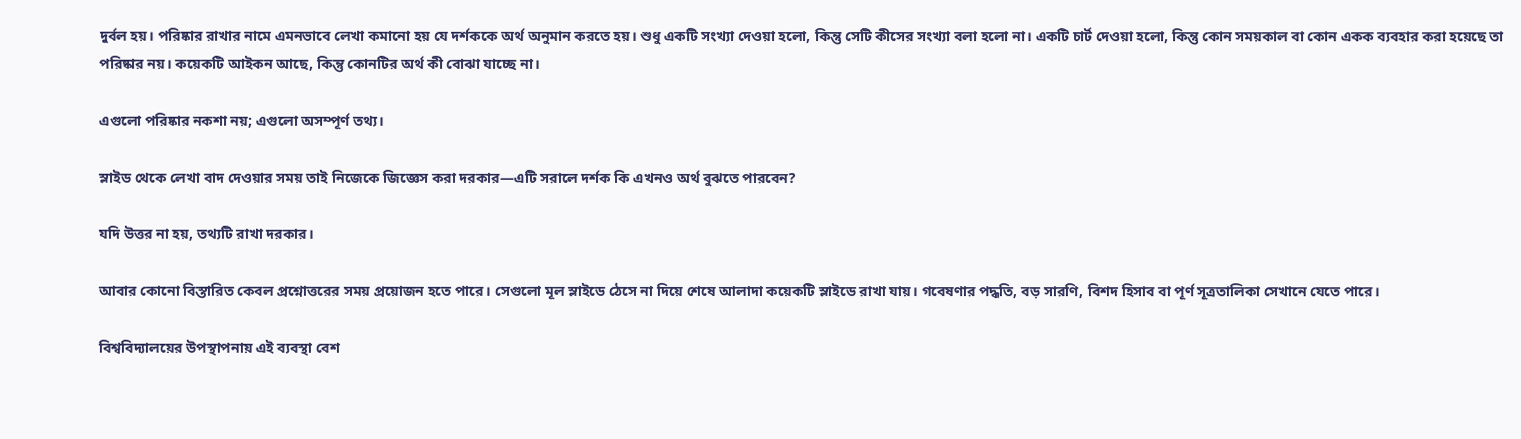দুর্বল হয়। পরিষ্কার রাখার নামে এমনভাবে লেখা কমানো হয় যে দর্শককে অর্থ অনুমান করতে হয়। শুধু একটি সংখ্যা দেওয়া হলো, কিন্তু সেটি কীসের সংখ্যা বলা হলো না। একটি চার্ট দেওয়া হলো, কিন্তু কোন সময়কাল বা কোন একক ব্যবহার করা হয়েছে তা পরিষ্কার নয়। কয়েকটি আইকন আছে, কিন্তু কোনটির অর্থ কী বোঝা যাচ্ছে না।

এগুলো পরিষ্কার নকশা নয়; এগুলো অসম্পূর্ণ তথ্য।

স্লাইড থেকে লেখা বাদ দেওয়ার সময় তাই নিজেকে জিজ্ঞেস করা দরকার—এটি সরালে দর্শক কি এখনও অর্থ বুঝতে পারবেন?

যদি উত্তর না হয়, তথ্যটি রাখা দরকার।

আবার কোনো বিস্তারিত কেবল প্রশ্নোত্তরের সময় প্রয়োজন হতে পারে। সেগুলো মূল স্লাইডে ঠেসে না দিয়ে শেষে আলাদা কয়েকটি স্লাইডে রাখা যায়। গবেষণার পদ্ধতি, বড় সারণি, বিশদ হিসাব বা পূর্ণ সূত্রতালিকা সেখানে যেতে পারে।

বিশ্ববিদ্যালয়ের উপস্থাপনায় এই ব্যবস্থা বেশ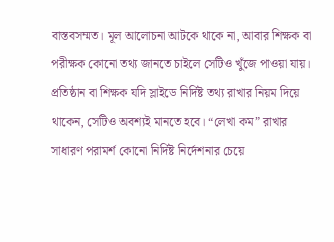বাস্তবসম্মত। মূল আলোচনা আটকে থাকে না, আবার শিক্ষক বা পরীক্ষক কোনো তথ্য জানতে চাইলে সেটিও খুঁজে পাওয়া যায়। প্রতিষ্ঠান বা শিক্ষক যদি স্লাইডে নির্দিষ্ট তথ্য রাখার নিয়ম দিয়ে থাকেন, সেটিও অবশ্যই মানতে হবে। “লেখা কম” রাখার সাধারণ পরামর্শ কোনো নির্দিষ্ট নির্দেশনার চেয়ে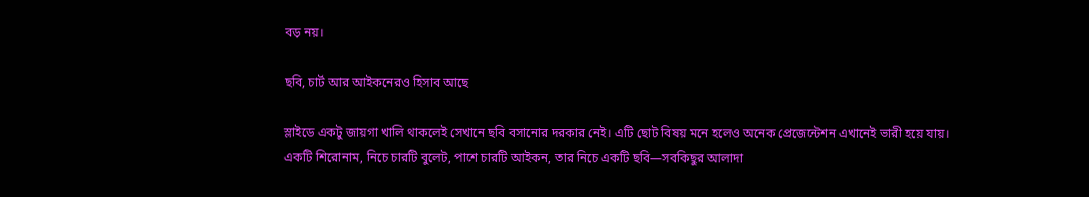বড় নয়।

ছবি, চার্ট আর আইকনেরও হিসাব আছে

স্লাইডে একটু জায়গা খালি থাকলেই সেখানে ছবি বসানোর দরকার নেই। এটি ছোট বিষয় মনে হলেও অনেক প্রেজেন্টেশন এখানেই ভারী হয়ে যায়। একটি শিরোনাম, নিচে চারটি বুলেট, পাশে চারটি আইকন, তার নিচে একটি ছবি—সবকিছুর আলাদা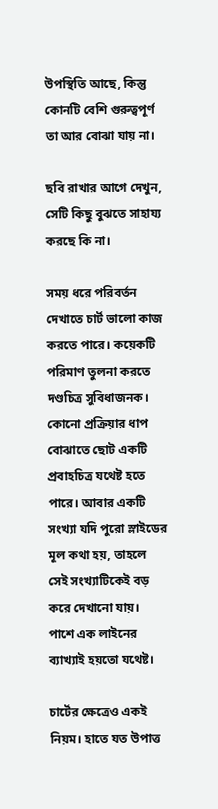উপস্থিতি আছে, কিন্তু কোনটি বেশি গুরুত্বপূর্ণ তা আর বোঝা যায় না।

ছবি রাখার আগে দেখুন, সেটি কিছু বুঝতে সাহায্য করছে কি না।

সময় ধরে পরিবর্তন দেখাতে চার্ট ভালো কাজ করতে পারে। কয়েকটি পরিমাণ তুলনা করতে দণ্ডচিত্র সুবিধাজনক। কোনো প্রক্রিয়ার ধাপ বোঝাতে ছোট একটি প্রবাহচিত্র যথেষ্ট হতে পারে। আবার একটি সংখ্যা যদি পুরো স্লাইডের মূল কথা হয়, তাহলে সেই সংখ্যাটিকেই বড় করে দেখানো যায়। পাশে এক লাইনের ব্যাখ্যাই হয়তো যথেষ্ট।

চার্টের ক্ষেত্রেও একই নিয়ম। হাতে যত উপাত্ত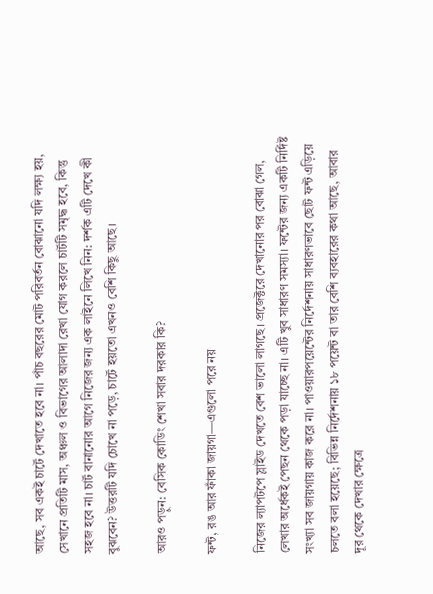আছে, সব একই চার্টে দেখাতে হবে না। পাঁচ বছরের মোট পরিবর্তন বোঝানো যদি লক্ষ্য হয়, সেখানে প্রতিটি মাস, অঞ্চল ও বিভাগের আলাদা রেখা যোগ করলে চার্টটি সমৃদ্ধ হবে, কিন্তু সহজ হবে না। চার্ট বানানোর আগে নিজের জন্য এক লাইনে লিখে নিন: দর্শক এটি দেখে কী বুঝবেন? উত্তরটি যদি চোখে না পড়ে, চার্টে হয়তো এখনও বেশি কিছু আছে।

আরও পড়ুন: বেসিক কোডিং শেখা সবার দরকার কি?

ফন্ট, রঙ আর ফাঁকা জায়গা—এগুলো পরে নয়

নিজের ল্যাপটপে স্লাইড দেখতে বেশ ভালো লাগছে। প্রজেক্টরে দেখানোর পর বোঝা গেল, লেখার অর্ধেকই পেছন থেকে পড়া যাচ্ছে না। এটি খুব সাধারণ সমস্যা। ফন্টের জন্য একটি নির্দিষ্ট সংখ্যা সব জায়গায় কাজ করে না। পাওয়ারপয়েন্টের নির্দেশনায় সাধারণভাবে ছোট ফন্ট এড়িয়ে চলতে বলা হয়েছে; বিভিন্ন নির্দেশনায় ১৮ পয়েন্ট বা তার বেশি ব্যবহারের কথা আছে, আবার দূর থেকে দেখার ক্ষেত্রে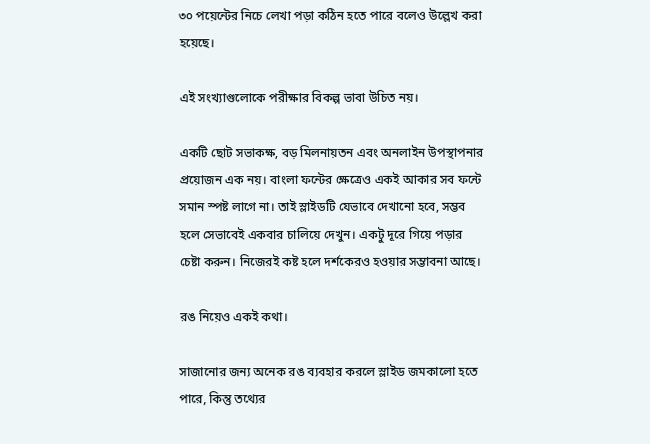৩০ পয়েন্টের নিচে লেখা পড়া কঠিন হতে পারে বলেও উল্লেখ করা হয়েছে।

এই সংখ্যাগুলোকে পরীক্ষার বিকল্প ভাবা উচিত নয়।

একটি ছোট সভাকক্ষ, বড় মিলনায়তন এবং অনলাইন উপস্থাপনার প্রয়োজন এক নয়। বাংলা ফন্টের ক্ষেত্রেও একই আকার সব ফন্টে সমান স্পষ্ট লাগে না। তাই স্লাইডটি যেভাবে দেখানো হবে, সম্ভব হলে সেভাবেই একবার চালিয়ে দেখুন। একটু দূরে গিয়ে পড়ার চেষ্টা করুন। নিজেরই কষ্ট হলে দর্শকেরও হওয়ার সম্ভাবনা আছে।

রঙ নিয়েও একই কথা।

সাজানোর জন্য অনেক রঙ ব্যবহার করলে স্লাইড জমকালো হতে পারে, কিন্তু তথ্যের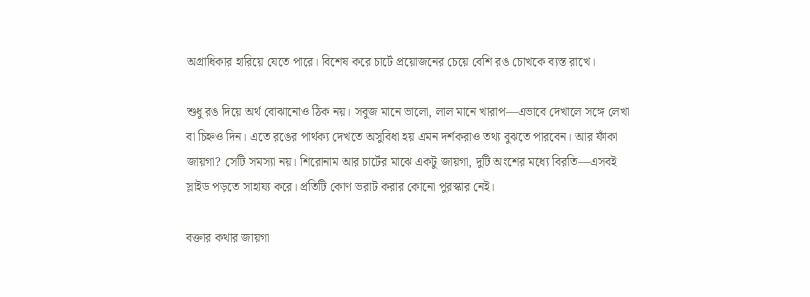অগ্রাধিকার হারিয়ে যেতে পারে। বিশেষ করে চার্টে প্রয়োজনের চেয়ে বেশি রঙ চোখকে ব্যস্ত রাখে।

শুধু রঙ দিয়ে অর্থ বোঝানোও ঠিক নয়। সবুজ মানে ভালো, লাল মানে খারাপ—এভাবে দেখালে সঙ্গে লেখা বা চিহ্নও দিন। এতে রঙের পার্থক্য দেখতে অসুবিধা হয় এমন দর্শকরাও তথ্য বুঝতে পারবেন। আর ফাঁকা জায়গা? সেটি সমস্যা নয়। শিরোনাম আর চার্টের মাঝে একটু জায়গা, দুটি অংশের মধ্যে বিরতি—এসবই স্লাইড পড়তে সাহায্য করে। প্রতিটি কোণ ভরাট করার কোনো পুরস্কার নেই।

বক্তার কথার জায়গা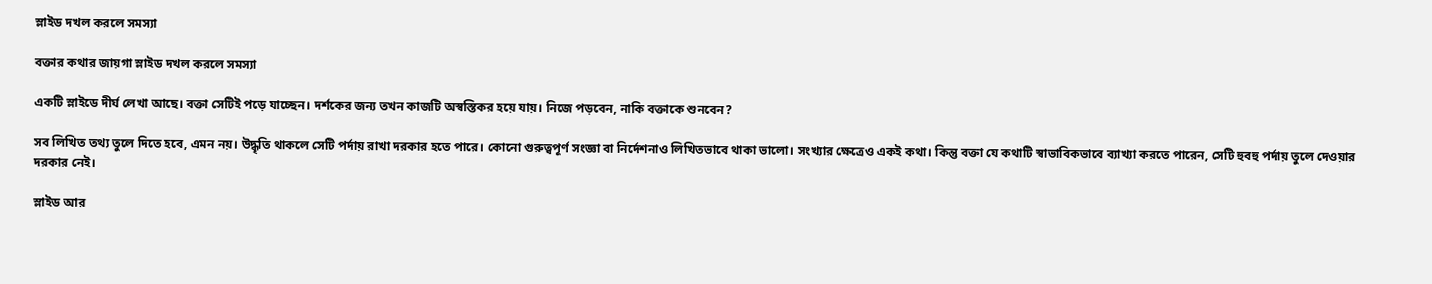স্লাইড দখল করলে সমস্যা

বক্তার কথার জায়গা স্লাইড দখল করলে সমস্যা

একটি স্লাইডে দীর্ঘ লেখা আছে। বক্তা সেটিই পড়ে যাচ্ছেন। দর্শকের জন্য তখন কাজটি অস্বস্তিকর হয়ে যায়। নিজে পড়বেন, নাকি বক্তাকে শুনবেন?

সব লিখিত তথ্য তুলে দিতে হবে, এমন নয়। উদ্ধৃতি থাকলে সেটি পর্দায় রাখা দরকার হতে পারে। কোনো গুরুত্বপূর্ণ সংজ্ঞা বা নির্দেশনাও লিখিতভাবে থাকা ভালো। সংখ্যার ক্ষেত্রেও একই কথা। কিন্তু বক্তা যে কথাটি স্বাভাবিকভাবে ব্যাখ্যা করতে পারেন, সেটি হুবহু পর্দায় তুলে দেওয়ার দরকার নেই।

স্লাইড আর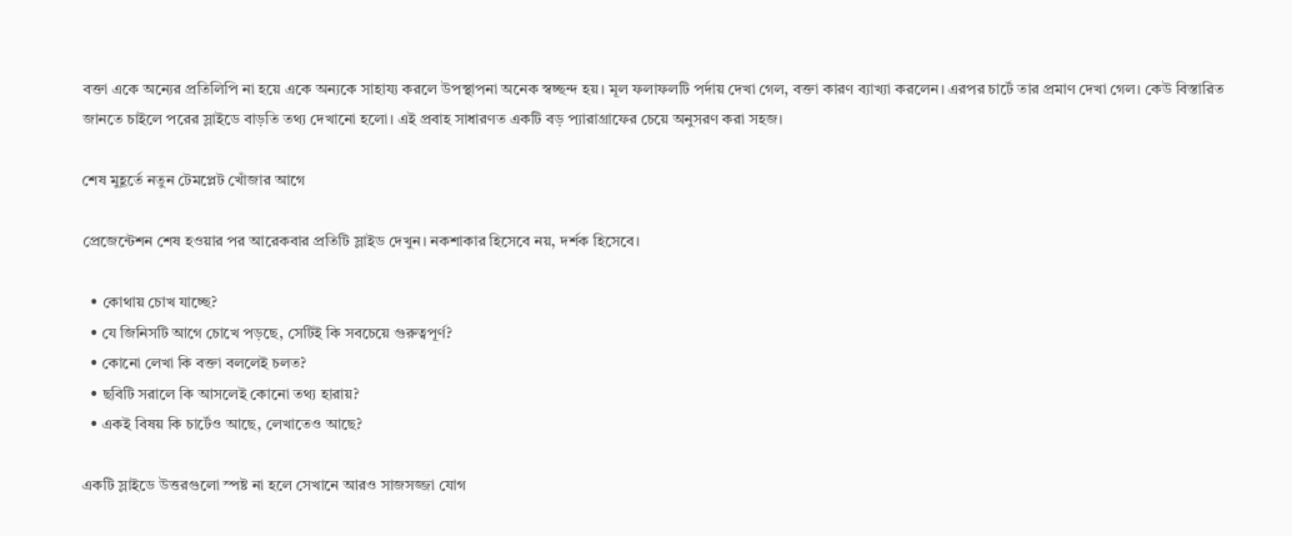বক্তা একে অন্যের প্রতিলিপি না হয়ে একে অন্যকে সাহায্য করলে উপস্থাপনা অনেক স্বচ্ছন্দ হয়। মূল ফলাফলটি পর্দায় দেখা গেল, বক্তা কারণ ব্যাখ্যা করলেন। এরপর চার্টে তার প্রমাণ দেখা গেল। কেউ বিস্তারিত জানতে চাইলে পরের স্লাইডে বাড়তি তথ্য দেখানো হলো। এই প্রবাহ সাধারণত একটি বড় প্যারাগ্রাফের চেয়ে অনুসরণ করা সহজ।

শেষ মুহূর্তে নতুন টেমপ্লেট খোঁজার আগে

প্রেজেন্টেশন শেষ হওয়ার পর আরেকবার প্রতিটি স্লাইড দেখুন। নকশাকার হিসেবে নয়, দর্শক হিসেবে।

  • কোথায় চোখ যাচ্ছে?
  • যে জিনিসটি আগে চোখে পড়ছে, সেটিই কি সবচেয়ে গুরুত্বপূর্ণ?
  • কোনো লেখা কি বক্তা বললেই চলত?
  • ছবিটি সরালে কি আসলেই কোনো তথ্য হারায়?
  • একই বিষয় কি চার্টেও আছে, লেখাতেও আছে?

একটি স্লাইডে উত্তরগুলো স্পষ্ট না হলে সেখানে আরও সাজসজ্জা যোগ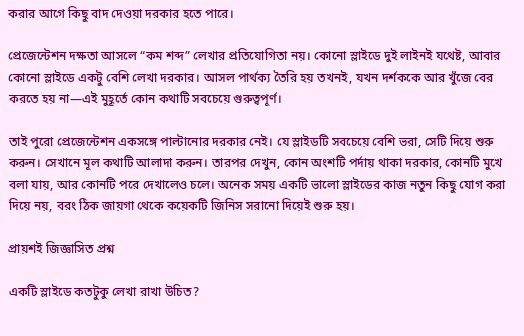করার আগে কিছু বাদ দেওয়া দরকার হতে পারে।

প্রেজেন্টেশন দক্ষতা আসলে “কম শব্দ” লেখার প্রতিযোগিতা নয়। কোনো স্লাইডে দুই লাইনই যথেষ্ট, আবার কোনো স্লাইডে একটু বেশি লেখা দরকার। আসল পার্থক্য তৈরি হয় তখনই, যখন দর্শককে আর খুঁজে বের করতে হয় না—এই মুহূর্তে কোন কথাটি সবচেয়ে গুরুত্বপূর্ণ।

তাই পুরো প্রেজেন্টেশন একসঙ্গে পাল্টানোর দরকার নেই। যে স্লাইডটি সবচেয়ে বেশি ভরা, সেটি দিয়ে শুরু করুন। সেখানে মূল কথাটি আলাদা করুন। তারপর দেখুন, কোন অংশটি পর্দায় থাকা দরকার, কোনটি মুখে বলা যায়, আর কোনটি পরে দেখালেও চলে। অনেক সময় একটি ভালো স্লাইডের কাজ নতুন কিছু যোগ করা দিয়ে নয়, বরং ঠিক জায়গা থেকে কয়েকটি জিনিস সরানো দিয়েই শুরু হয়।

প্রায়শই জিজ্ঞাসিত প্রশ্ন

একটি স্লাইডে কতটুকু লেখা রাখা উচিত?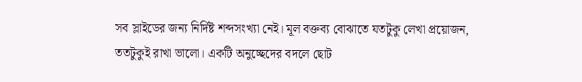সব স্লাইডের জন্য নির্দিষ্ট শব্দসংখ্যা নেই। মূল বক্তব্য বোঝাতে যতটুকু লেখা প্রয়োজন, ততটুকুই রাখা ভালো। একটি অনুচ্ছেদের বদলে ছোট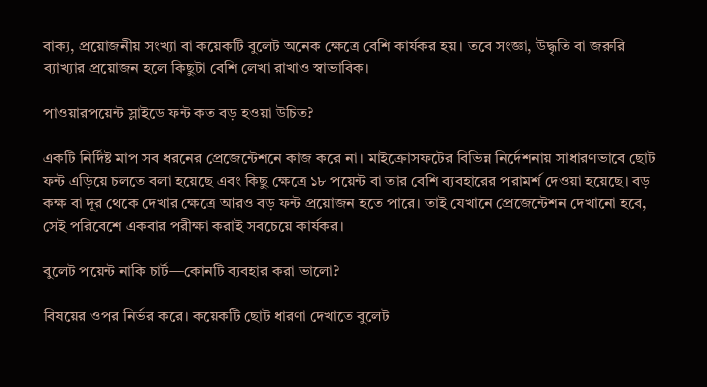বাক্য, প্রয়োজনীয় সংখ্যা বা কয়েকটি বুলেট অনেক ক্ষেত্রে বেশি কার্যকর হয়। তবে সংজ্ঞা, উদ্ধৃতি বা জরুরি ব্যাখ্যার প্রয়োজন হলে কিছুটা বেশি লেখা রাখাও স্বাভাবিক।

পাওয়ারপয়েন্ট স্লাইডে ফন্ট কত বড় হওয়া উচিত?

একটি নির্দিষ্ট মাপ সব ধরনের প্রেজেন্টেশনে কাজ করে না। মাইক্রোসফটের বিভিন্ন নির্দেশনায় সাধারণভাবে ছোট ফন্ট এড়িয়ে চলতে বলা হয়েছে এবং কিছু ক্ষেত্রে ১৮ পয়েন্ট বা তার বেশি ব্যবহারের পরামর্শ দেওয়া হয়েছে। বড় কক্ষ বা দূর থেকে দেখার ক্ষেত্রে আরও বড় ফন্ট প্রয়োজন হতে পারে। তাই যেখানে প্রেজেন্টেশন দেখানো হবে, সেই পরিবেশে একবার পরীক্ষা করাই সবচেয়ে কার্যকর।

বুলেট পয়েন্ট নাকি চার্ট—কোনটি ব্যবহার করা ভালো?

বিষয়ের ওপর নির্ভর করে। কয়েকটি ছোট ধারণা দেখাতে বুলেট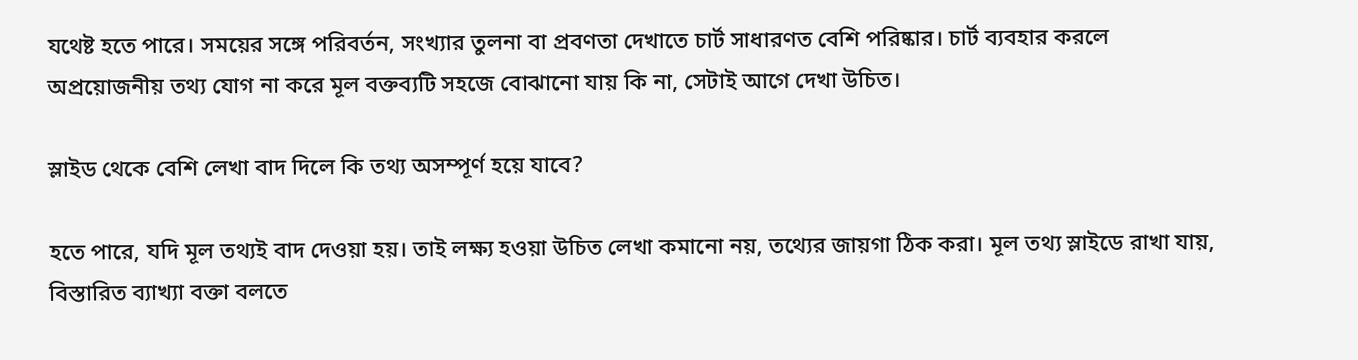যথেষ্ট হতে পারে। সময়ের সঙ্গে পরিবর্তন, সংখ্যার তুলনা বা প্রবণতা দেখাতে চার্ট সাধারণত বেশি পরিষ্কার। চার্ট ব্যবহার করলে অপ্রয়োজনীয় তথ্য যোগ না করে মূল বক্তব্যটি সহজে বোঝানো যায় কি না, সেটাই আগে দেখা উচিত।

স্লাইড থেকে বেশি লেখা বাদ দিলে কি তথ্য অসম্পূর্ণ হয়ে যাবে?

হতে পারে, যদি মূল তথ্যই বাদ দেওয়া হয়। তাই লক্ষ্য হওয়া উচিত লেখা কমানো নয়, তথ্যের জায়গা ঠিক করা। মূল তথ্য স্লাইডে রাখা যায়, বিস্তারিত ব্যাখ্যা বক্তা বলতে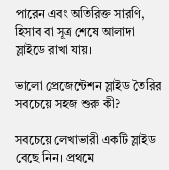পারেন এবং অতিরিক্ত সারণি, হিসাব বা সূত্র শেষে আলাদা স্লাইডে রাখা যায়।

ভালো প্রেজেন্টেশন স্লাইড তৈরির সবচেয়ে সহজ শুরু কী?

সবচেয়ে লেখাভারী একটি স্লাইড বেছে নিন। প্রথমে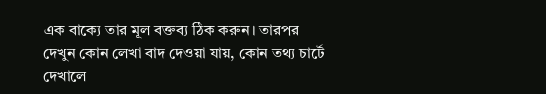এক বাক্যে তার মূল বক্তব্য ঠিক করুন। তারপর দেখুন কোন লেখা বাদ দেওয়া যায়, কোন তথ্য চার্টে দেখালে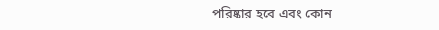পরিষ্কার হবে এবং কোন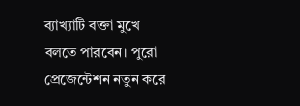ব্যাখ্যাটি বক্তা মুখে বলতে পারবেন। পুরো প্রেজেন্টেশন নতুন করে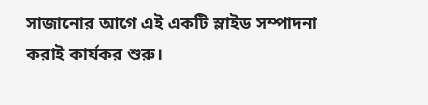সাজানোর আগে এই একটি স্লাইড সম্পাদনা করাই কার্যকর শুরু।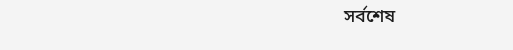সর্বশেষ